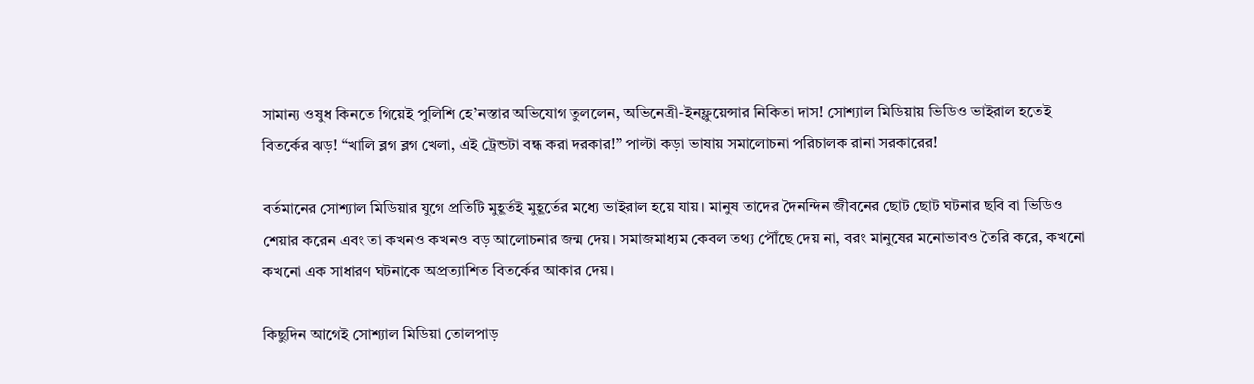সামান্য ওষুধ কিনতে গিয়েই পুলিশি হে’নস্তার অভিযোগ তুললেন, অভিনেত্রী-ইনফ্লুয়েন্সার নিকিতা দাস! সোশ্যাল মিডিয়ায় ভিডিও ভাইরাল হতেই বিতর্কের ঝড়! “খালি ব্লগ ব্লগ খেলা, এই ট্রেন্ডটা বন্ধ করা দরকার!” পাল্টা কড়া ভাষায় সমালোচনা পরিচালক রানা সরকারের!

বর্তমানের সোশ্যাল মিডিয়ার যুগে প্রতিটি মুহূর্তই মুহূর্তের মধ্যে ভাইরাল হয়ে যায়। মানুষ তাদের দৈনন্দিন জীবনের ছোট ছোট ঘটনার ছবি বা ভিডিও শেয়ার করেন এবং তা কখনও কখনও বড় আলোচনার জন্ম দেয়। সমাজমাধ্যম কেবল তথ্য পৌঁছে দেয় না, বরং মানুষের মনোভাবও তৈরি করে, কখনো কখনো এক সাধারণ ঘটনাকে অপ্রত্যাশিত বিতর্কের আকার দেয়।

কিছুদিন আগেই সোশ্যাল মিডিয়া তোলপাড়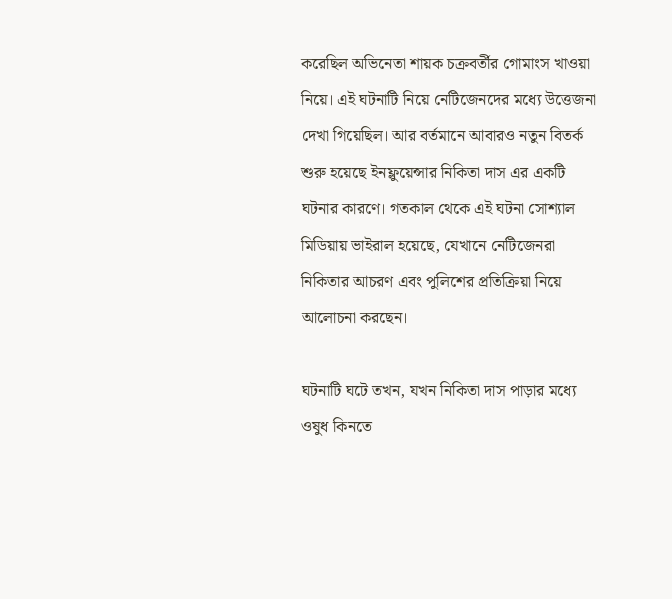করেছিল অভিনেতা শায়ক চক্রবর্তীর গোমাংস খাওয়া নিয়ে। এই ঘটনাটি নিয়ে নেটিজেনদের মধ্যে উত্তেজনা দেখা গিয়েছিল। আর বর্তমানে আবারও নতুন বিতর্ক শুরু হয়েছে ইনফ্লুয়েন্সার নিকিতা দাস এর একটি ঘটনার কারণে। গতকাল থেকে এই ঘটনা সোশ্যাল মিডিয়ায় ভাইরাল হয়েছে, যেখানে নেটিজেনরা নিকিতার আচরণ এবং পুলিশের প্রতিক্রিয়া নিয়ে আলোচনা করছেন।

ঘটনাটি ঘটে তখন, যখন নিকিতা দাস পাড়ার মধ্যে ওষুধ কিনতে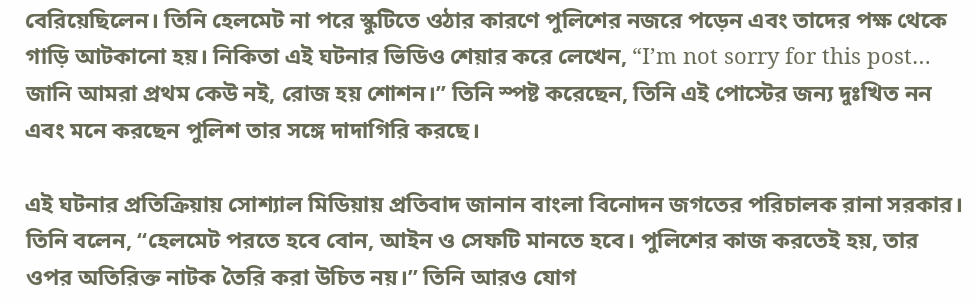বেরিয়েছিলেন। তিনি হেলমেট না পরে স্কুটিতে ওঠার কারণে পুলিশের নজরে পড়েন এবং তাদের পক্ষ থেকে গাড়ি আটকানো হয়। নিকিতা এই ঘটনার ভিডিও শেয়ার করে লেখেন, “I’m not sorry for this post… জানি আমরা প্রথম কেউ নই, রোজ হয় শোশন।” তিনি স্পষ্ট করেছেন, তিনি এই পোস্টের জন্য দুঃখিত নন এবং মনে করছেন পুলিশ তার সঙ্গে দাদাগিরি করছে।

এই ঘটনার প্রতিক্রিয়ায় সোশ্যাল মিডিয়ায় প্রতিবাদ জানান বাংলা বিনোদন জগতের পরিচালক রানা সরকার। তিনি বলেন, “হেলমেট পরতে হবে বোন, আইন ও সেফটি মানতে হবে। পুলিশের কাজ করতেই হয়, তার ওপর অতিরিক্ত নাটক তৈরি করা উচিত নয়।” তিনি আরও যোগ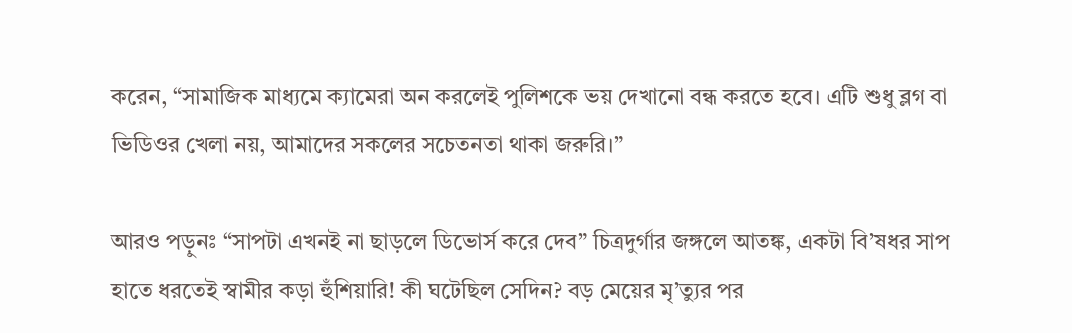করেন, “সামাজিক মাধ্যমে ক্যামেরা অন করলেই পুলিশকে ভয় দেখানো বন্ধ করতে হবে। এটি শুধু ব্লগ বা ভিডিওর খেলা নয়, আমাদের সকলের সচেতনতা থাকা জরুরি।”

আরও পড়ুনঃ “সাপটা এখনই না ছাড়লে ডিভোর্স করে দেব” চিত্রদুর্গার জঙ্গলে আতঙ্ক, একটা বি’ষধর সাপ হাতে ধরতেই স্বামীর কড়া হুঁশিয়ারি! কী ঘটেছিল সেদিন? বড় মেয়ের মৃ’ত্যুর পর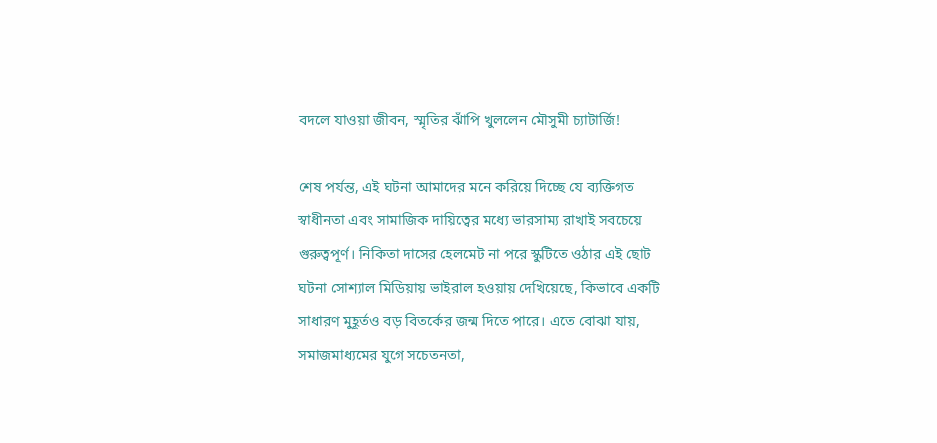বদলে যাওয়া জীবন, স্মৃতির ঝাঁপি খুললেন মৌসুমী চ্যাটার্জি!

শেষ পর্যন্ত, এই ঘটনা আমাদের মনে করিয়ে দিচ্ছে যে ব্যক্তিগত স্বাধীনতা এবং সামাজিক দায়িত্বের মধ্যে ভারসাম্য রাখাই সবচেয়ে গুরুত্বপূর্ণ। নিকিতা দাসের হেলমেট না পরে স্কুটিতে ওঠার এই ছোট ঘটনা সোশ্যাল মিডিয়ায় ভাইরাল হওয়ায় দেখিয়েছে, কিভাবে একটি সাধারণ মুহূর্তও বড় বিতর্কের জন্ম দিতে পারে। এতে বোঝা যায়, সমাজমাধ্যমের যুগে সচেতনতা,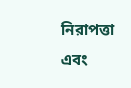নিরাপত্তা এবং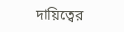দায়িত্বের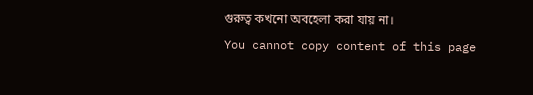গুরুত্ব কখনো অবহেলা করা যায় না।

You cannot copy content of this page